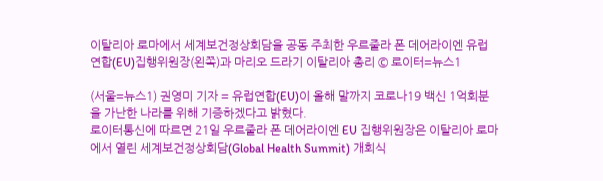이탈리아 로마에서 세계보건정상회담을 공동 주최한 우르줄라 폰 데어라이엔 유럽연합(EU)집행위원장(왼쪽)과 마리오 드라기 이탈리아 총리 © 로이터=뉴스1

(서울=뉴스1) 권영미 기자 = 유럽연합(EU)이 올해 말까지 코로나19 백신 1억회분을 가난한 나라를 위해 기증하겠다고 밝혔다.
로이터통신에 따르면 21일 우르줄라 폰 데어라이엔 EU 집행위원장은 이탈리아 로마에서 열린 세계보건정상회담(Global Health Summit) 개회식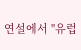연설에서 "유럽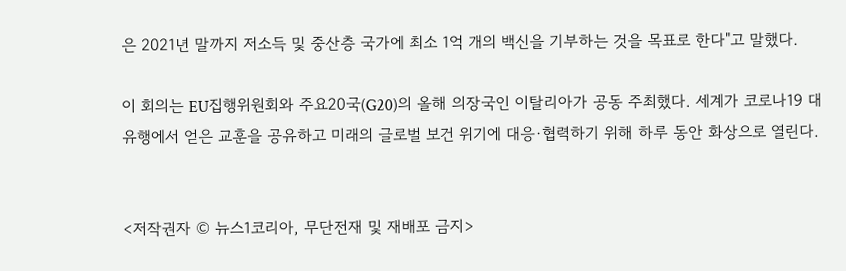은 2021년 말까지 저소득 및 중산층 국가에 최소 1억 개의 백신을 기부하는 것을 목표로 한다"고 말했다.

이 회의는 EU집행위원회와 주요20국(G20)의 올해 의장국인 이탈리아가 공동 주최했다. 세계가 코로나19 대유행에서 얻은 교훈을 공유하고 미래의 글로벌 보건 위기에 대응·협력하기 위해 하루 동안 화상으로 열린다.


<저작권자 © 뉴스1코리아, 무단전재 및 재배포 금지>